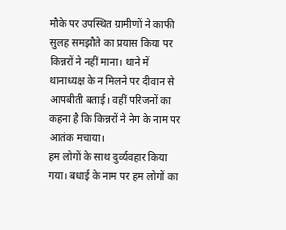मौके पर उपस्थित ग्रामीणों ने काफी सुलह समझौते का प्रयास किया पर किन्नरों ने नहीं माना। थाने में थानाध्यक्ष के न मिलने पर दीवान से आपबीती बताई। वहीं परिजनों का कहना है कि किन्नरों ने नेग के नाम पर आतंक मचाया।
हम लोगों के साथ दुर्व्यवहार किया गया। बधाई के नाम पर हम लोगों का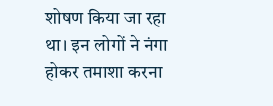शोषण किया जा रहा था। इन लोगों ने नंगा होकर तमाशा करना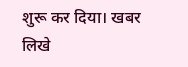शुरू कर दिया। खबर लिखे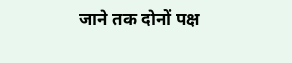जाने तक दोनों पक्ष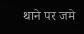थाने पर जमे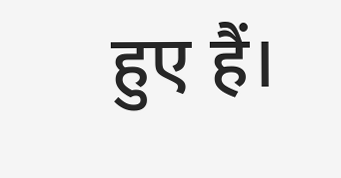हुए हैं।